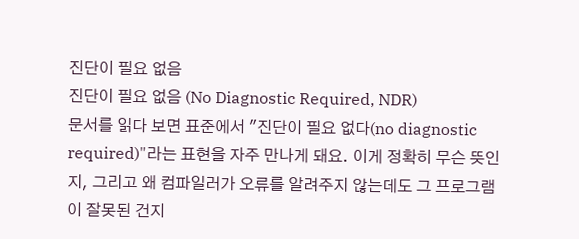진단이 필요 없음
진단이 필요 없음 (No Diagnostic Required, NDR)
문서를 읽다 보면 표준에서 "진단이 필요 없다(no diagnostic required)"라는 표현을 자주 만나게 돼요. 이게 정확히 무슨 뜻인지, 그리고 왜 컴파일러가 오류를 알려주지 않는데도 그 프로그램이 잘못된 건지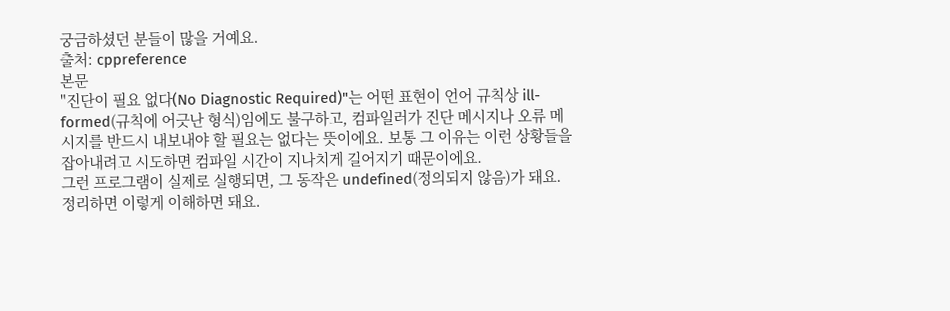궁금하셨던 분들이 많을 거예요.
출처: cppreference
본문
"진단이 필요 없다(No Diagnostic Required)"는 어떤 표현이 언어 규칙상 ill-formed(규칙에 어긋난 형식)임에도 불구하고, 컴파일러가 진단 메시지나 오류 메시지를 반드시 내보내야 할 필요는 없다는 뜻이에요. 보통 그 이유는 이런 상황들을 잡아내려고 시도하면 컴파일 시간이 지나치게 길어지기 때문이에요.
그런 프로그램이 실제로 실행되면, 그 동작은 undefined(정의되지 않음)가 돼요.
정리하면 이렇게 이해하면 돼요.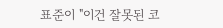표준이 "이건 잘못된 코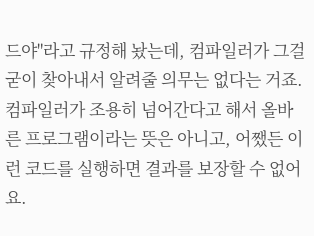드야"라고 규정해 놨는데, 컴파일러가 그걸 굳이 찾아내서 알려줄 의무는 없다는 거죠. 컴파일러가 조용히 넘어간다고 해서 올바른 프로그램이라는 뜻은 아니고, 어쨌든 이런 코드를 실행하면 결과를 보장할 수 없어요.